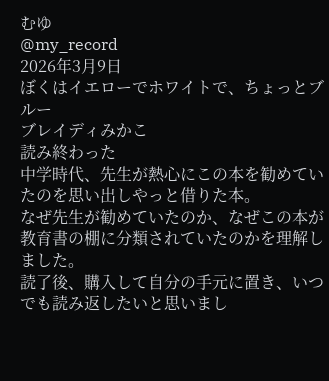むゆ
@my_record
2026年3月9日
ぼくはイエローでホワイトで、ちょっとブルー
ブレイディみかこ
読み終わった
中学時代、先生が熱心にこの本を勧めていたのを思い出しやっと借りた本。
なぜ先生が勧めていたのか、なぜこの本が教育書の棚に分類されていたのかを理解しました。
読了後、購入して自分の手元に置き、いつでも読み返したいと思いまし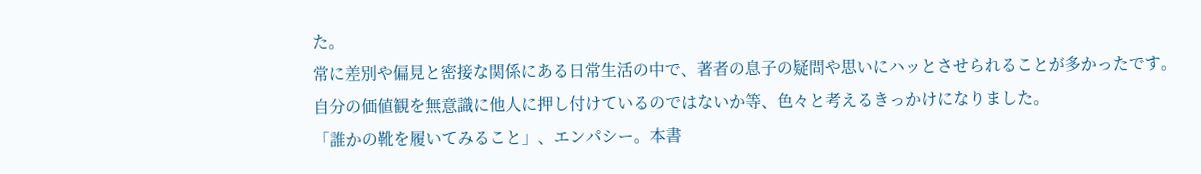た。
常に差別や偏見と密接な関係にある日常生活の中で、著者の息子の疑問や思いにハッとさせられることが多かったです。
自分の価値観を無意識に他人に押し付けているのではないか等、色々と考えるきっかけになりました。
「誰かの靴を履いてみること」、エンパシー。本書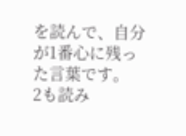を読んで、自分が1番心に残った言葉です。
2も読み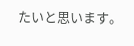たいと思います。